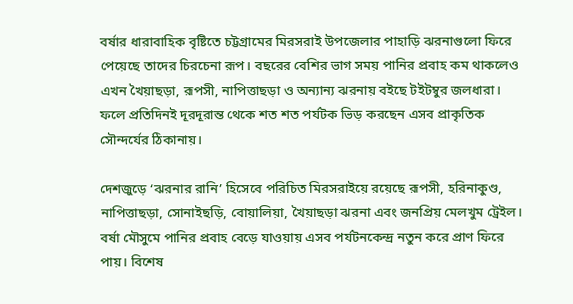বর্ষার ধারাবাহিক বৃষ্টিতে চট্টগ্রামের মিরসরাই উপজেলার পাহাড়ি ঝরনাগুলো ফিরে পেয়েছে তাদের চিরচেনা রূপ। বছরের বেশির ভাগ সময় পানির প্রবাহ কম থাকলেও এখন খৈয়াছড়া, রূপসী, নাপিত্তাছড়া ও অন্যান্য ঝরনায় বইছে টইটম্বুর জলধারা। ফলে প্রতিদিনই দূরদূরান্ত থেকে শত শত পর্যটক ভিড় করছেন এসব প্রাকৃতিক সৌন্দর্যের ঠিকানায়।

দেশজুড়ে ‘ঝরনার রানি’ হিসেবে পরিচিত মিরসরাইয়ে রয়েছে রূপসী, হরিনাকুণ্ড, নাপিত্তাছড়া, সোনাইছড়ি, বোয়ালিয়া, খৈয়াছড়া ঝরনা এবং জনপ্রিয় মেলখুম ট্রেইল। বর্ষা মৌসুমে পানির প্রবাহ বেড়ে যাওয়ায় এসব পর্যটনকেন্দ্র নতুন করে প্রাণ ফিরে পায়। বিশেষ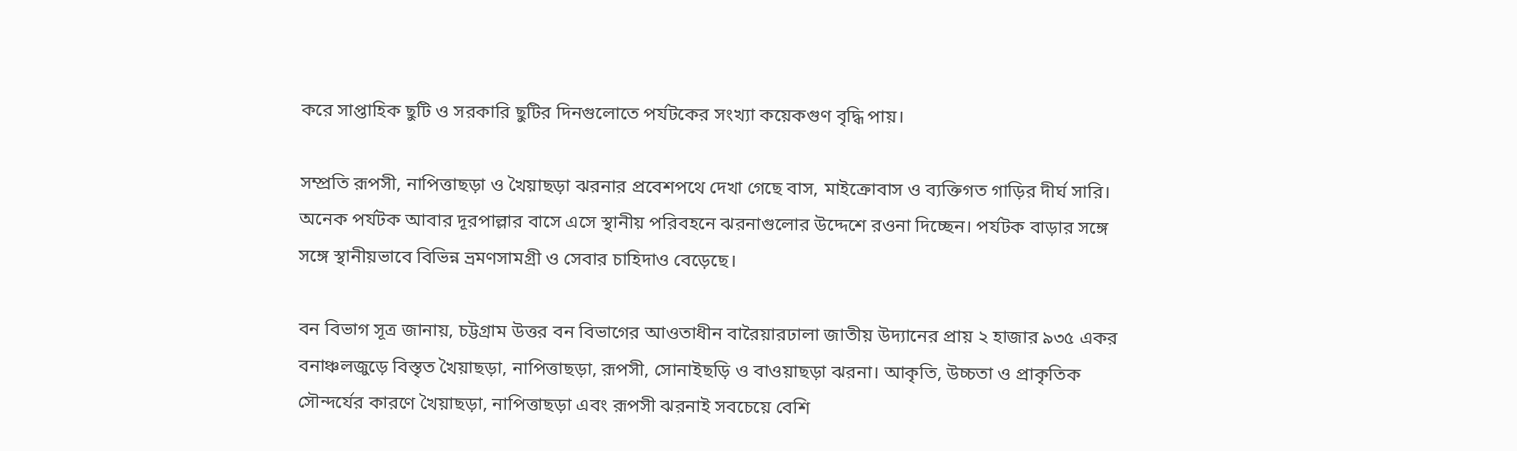করে সাপ্তাহিক ছুটি ও সরকারি ছুটির দিনগুলোতে পর্যটকের সংখ্যা কয়েকগুণ বৃদ্ধি পায়।

সম্প্রতি রূপসী, নাপিত্তাছড়া ও খৈয়াছড়া ঝরনার প্রবেশপথে দেখা গেছে বাস, মাইক্রোবাস ও ব্যক্তিগত গাড়ির দীর্ঘ সারি। অনেক পর্যটক আবার দূরপাল্লার বাসে এসে স্থানীয় পরিবহনে ঝরনাগুলোর উদ্দেশে রওনা দিচ্ছেন। পর্যটক বাড়ার সঙ্গে সঙ্গে স্থানীয়ভাবে বিভিন্ন ভ্রমণসামগ্রী ও সেবার চাহিদাও বেড়েছে।

বন বিভাগ সূত্র জানায়, চট্টগ্রাম উত্তর বন বিভাগের আওতাধীন বারৈয়ারঢালা জাতীয় উদ্যানের প্রায় ২ হাজার ৯৩৫ একর বনাঞ্চলজুড়ে বিস্তৃত খৈয়াছড়া, নাপিত্তাছড়া, রূপসী, সোনাইছড়ি ও বাওয়াছড়া ঝরনা। আকৃতি, উচ্চতা ও প্রাকৃতিক সৌন্দর্যের কারণে খৈয়াছড়া, নাপিত্তাছড়া এবং রূপসী ঝরনাই সবচেয়ে বেশি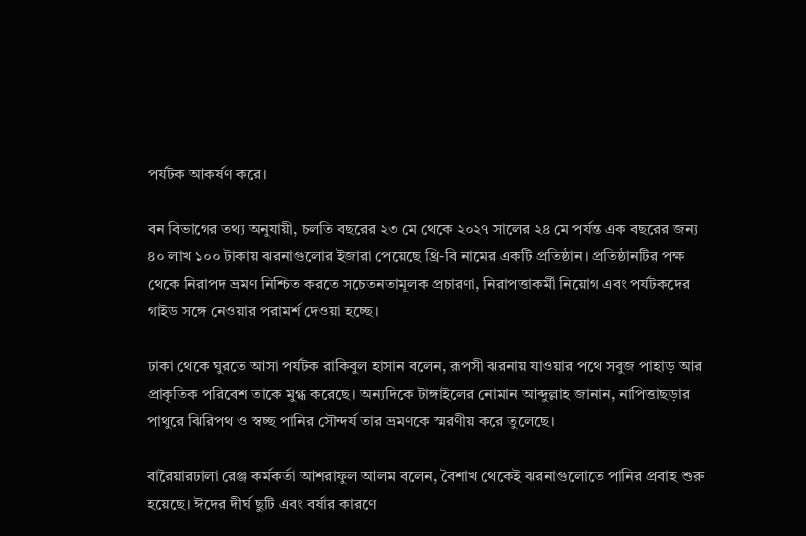পর্যটক আকর্ষণ করে।

বন বিভাগের তথ্য অনুযায়ী, চলতি বছরের ২৩ মে থেকে ২০২৭ সালের ২৪ মে পর্যন্ত এক বছরের জন্য ৪০ লাখ ১০০ টাকায় ঝরনাগুলোর ইজারা পেয়েছে থ্রি-বি নামের একটি প্রতিষ্ঠান। প্রতিষ্ঠানটির পক্ষ থেকে নিরাপদ ভ্রমণ নিশ্চিত করতে সচেতনতামূলক প্রচারণা, নিরাপত্তাকর্মী নিয়োগ এবং পর্যটকদের গাইড সঙ্গে নেওয়ার পরামর্শ দেওয়া হচ্ছে।

ঢাকা থেকে ঘুরতে আসা পর্যটক রাকিবুল হাসান বলেন, রূপসী ঝরনায় যাওয়ার পথে সবুজ পাহাড় আর প্রাকৃতিক পরিবেশ তাকে মুগ্ধ করেছে। অন্যদিকে টাঙ্গাইলের নোমান আব্দুল্লাহ জানান, নাপিত্তাছড়ার পাথুরে ঝিরিপথ ও স্বচ্ছ পানির সৌন্দর্য তার ভ্রমণকে স্মরণীয় করে তুলেছে।

বারৈয়ারঢালা রেঞ্জ কর্মকর্তা আশরাফুল আলম বলেন, বৈশাখ থেকেই ঝরনাগুলোতে পানির প্রবাহ শুরু হয়েছে। ঈদের দীর্ঘ ছুটি এবং বর্ষার কারণে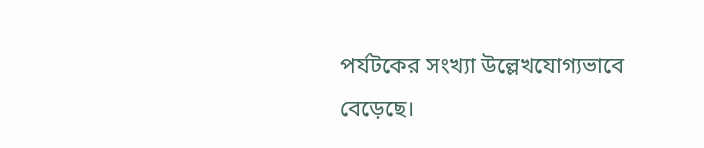পর্যটকের সংখ্যা উল্লেখযোগ্যভাবে বেড়েছে।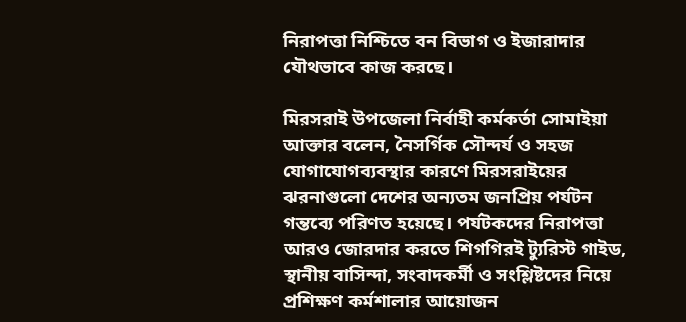নিরাপত্তা নিশ্চিতে বন বিভাগ ও ইজারাদার যৌথভাবে কাজ করছে।

মিরসরাই উপজেলা নির্বাহী কর্মকর্তা সোমাইয়া আক্তার বলেন, নৈসর্গিক সৌন্দর্য ও সহজ যোগাযোগব্যবস্থার কারণে মিরসরাইয়ের ঝরনাগুলো দেশের অন্যতম জনপ্রিয় পর্যটন গন্তব্যে পরিণত হয়েছে। পর্যটকদের নিরাপত্তা আরও জোরদার করতে শিগগিরই ট্যুরিস্ট গাইড, স্থানীয় বাসিন্দা, সংবাদকর্মী ও সংশ্লিষ্টদের নিয়ে প্রশিক্ষণ কর্মশালার আয়োজন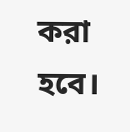করা হবে।